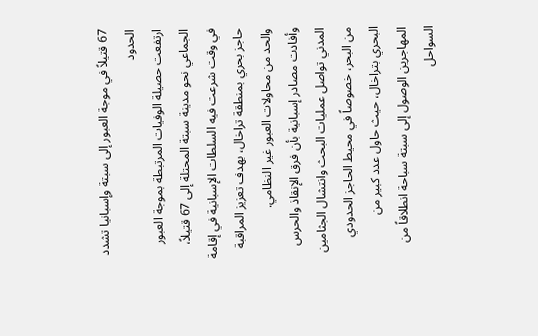67 قتيلاً في موجة العبور إلى سبتة وإسبانيا تشدد الحدود
ارتفعت حصيلة الوفيات المرتبطة بموجة العبور الجماعي نحو مدينة سبتة المحتلة إلى 67 قتيلاً، في وقت شرعت فيه السلطات الإسبانية في إقامة حاجز بحري بمنطقة تراخال، بهدف تعزيز المراقبة والحد من محاولات العبور غير النظامي.
وأفادت مصادر إسبانية بأن فرق الإنقاذ والحرس المدني تواصل عمليات البحث وانتشال الجثامين من البحر، خصوصاً في محيط الحاجز الحدودي البحري بتراخال، حيث حاول عدد كبير من المهاجرين الوصول إلى سبتة سباحة انطلاقاً من السواحل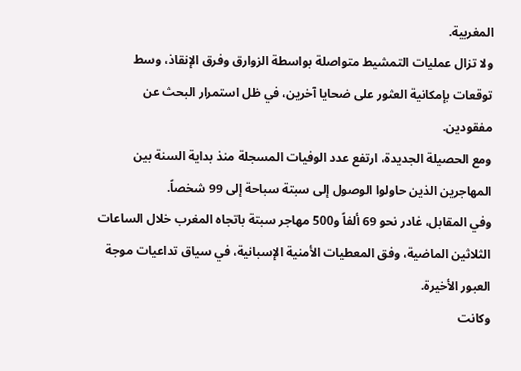المغربية.
ولا تزال عمليات التمشيط متواصلة بواسطة الزوارق وفرق الإنقاذ، وسط توقعات بإمكانية العثور على ضحايا آخرين، في ظل استمرار البحث عن مفقودين.
ومع الحصيلة الجديدة، ارتفع عدد الوفيات المسجلة منذ بداية السنة بين المهاجرين الذين حاولوا الوصول إلى سبتة سباحة إلى 99 شخصاً.
وفي المقابل، غادر نحو 69 ألفاً و500 مهاجر سبتة باتجاه المغرب خلال الساعات الثلاثين الماضية، وفق المعطيات الأمنية الإسبانية، في سياق تداعيات موجة العبور الأخيرة.
وكانت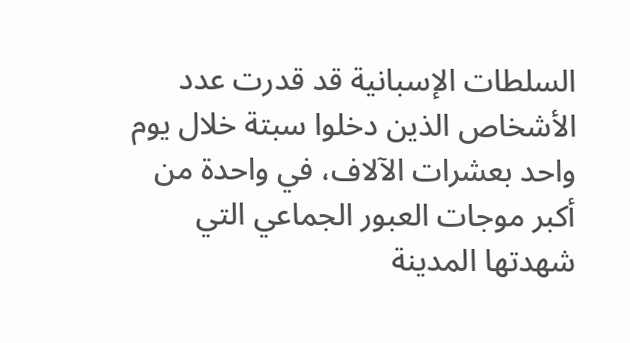السلطات الإسبانية قد قدرت عدد الأشخاص الذين دخلوا سبتة خلال يوم واحد بعشرات الآلاف، في واحدة من أكبر موجات العبور الجماعي التي شهدتها المدينة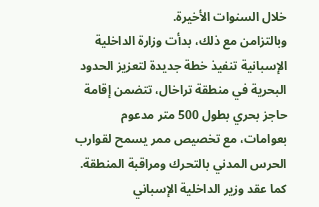خلال السنوات الأخيرة.
وبالتزامن مع ذلك، بدأت وزارة الداخلية الإسبانية تنفيذ خطة جديدة لتعزيز الحدود البحرية في منطقة تراخال، تتضمن إقامة حاجز بحري بطول 500 متر مدعوم بعوامات، مع تخصيص ممر يسمح لقوارب الحرس المدني بالتحرك ومراقبة المنطقة.
كما عقد وزير الداخلية الإسباني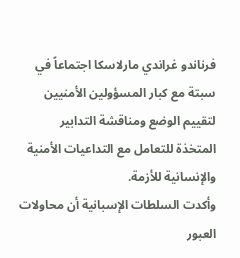فرناندو غراندي مارلاسكا اجتماعاً في سبتة مع كبار المسؤولين الأمنيين لتقييم الوضع ومناقشة التدابير المتخذة للتعامل مع التداعيات الأمنية والإنسانية للأزمة.
وأكدت السلطات الإسبانية أن محاولات العبور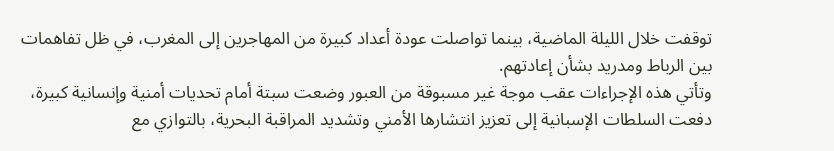توقفت خلال الليلة الماضية، بينما تواصلت عودة أعداد كبيرة من المهاجرين إلى المغرب، في ظل تفاهمات بين الرباط ومدريد بشأن إعادتهم.
وتأتي هذه الإجراءات عقب موجة غير مسبوقة من العبور وضعت سبتة أمام تحديات أمنية وإنسانية كبيرة، دفعت السلطات الإسبانية إلى تعزيز انتشارها الأمني وتشديد المراقبة البحرية، بالتوازي مع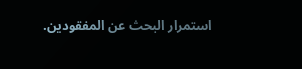استمرار البحث عن المفقودين.